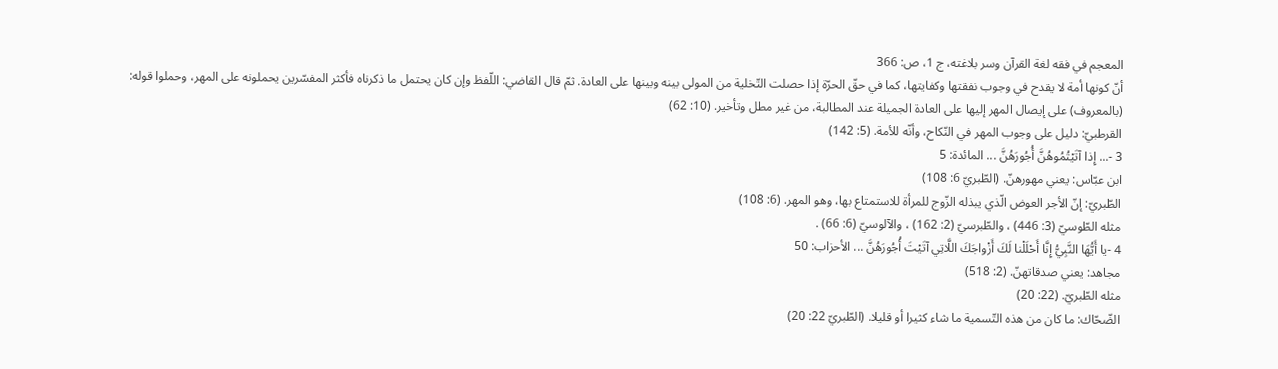المعجم في فقه لغة القرآن وسر بلاغته، ج 1، ص: 366
أنّ كونها أمة لا يقدح في وجوب نفقتها وكفايتها، كما في حقّ الحرّة إذا حصلت التّخلية من المولى بينه وبينها على العادة. ثمّ قال القاضي: اللّفظ وإن كان يحتمل ما ذكرناه فأكثر المفسّرين يحملونه على المهر، وحملوا قوله:
(بالمعروف) على إيصال المهر إليها على العادة الجميلة عند المطالبة، من غير مطل وتأخير. (10: 62)
القرطبيّ: دليل على وجوب المهر في النّكاح، وأنّه للأمة. (5: 142)
3 -... إِذا آتَيْتُمُوهُنَّ أُجُورَهُنَّ ... المائدة: 5
ابن عبّاس: يعني مهورهنّ. (الطّبريّ 6: 108)
الطّبريّ: إنّ الأجر العوض الّذي يبذله الزّوج للمرأة للاستمتاع بها، وهو المهر. (6: 108)
مثله الطّوسيّ (3: 446) ، والطّبرسيّ (2: 162) ، والآلوسيّ (6: 66) .
4 -يا أَيُّهَا النَّبِيُّ إِنَّا أَحْلَلْنا لَكَ أَزْواجَكَ اللَّاتِي آتَيْتَ أُجُورَهُنَّ ... الأحزاب: 50
مجاهد: يعني صدقاتهنّ. (2: 518)
مثله الطّبريّ. (22: 20)
الضّحّاك: ما كان من هذه التّسمية ما شاء كثيرا أو قليلا. (الطّبريّ 22: 20)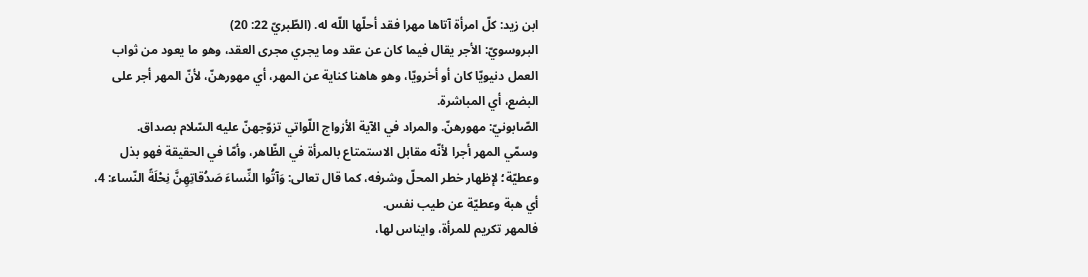ابن زيد: كلّ امرأة آتاها مهرا فقد أحلّها اللّه له. (الطّبريّ 22: 20)
البروسويّ: الأجر يقال فيما كان عن عقد وما يجري مجرى العقد، وهو ما يعود من ثواب العمل دنيويّا كان أو أخرويّا، وهو هاهنا كناية عن المهر، أي مهورهنّ، لأنّ المهر أجر على البضع، أي المباشرة.
الصّابونيّ: مهورهنّ. والمراد في الآية الأزواج اللّواتي تزوّجهنّ عليه السّلام بصداق.
وسمّي المهر أجرا لأنّه مقابل الاستمتاع بالمرأة في الظّاهر، وأمّا في الحقيقة فهو بذل وعطيّة؛ لإظهار خطر المحلّ وشرفه، كما قال تعالى: وَآتُوا النِّساءَ صَدُقاتِهِنَّ نِحْلَةً النّساء: 4، أي هبة وعطيّة عن طيب نفس.
فالمهر تكريم للمرأة، وايناس لها،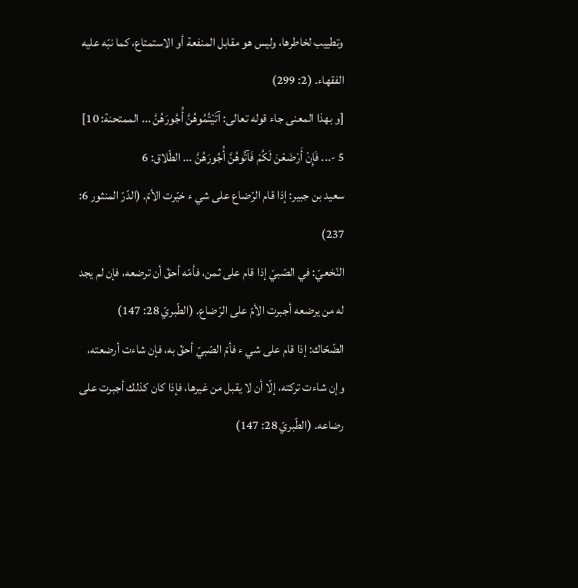وتطييب لخاطرها، وليس هو مقابل المنفعة أو الاستمتاع، كما نبّه عليه الفقهاء. (2: 299)
[و بهذا المعنى جاء قوله تعالى: آتَيْتُمُوهُنَّ أُجُورَهُنَّ ... الممتحنة: 10]
5 -... فَإِنْ أَرْضَعْنَ لَكُمْ فَآتُوهُنَّ أُجُورَهُنَّ ... الطّلاق: 6
سعيد بن جبير: إذا قام الرّضاع على شي ء خيّرت الأمّ. (الدّرّ المنثور 6: 237)
النّخعيّ: في الصّبيّ إذا قام على ثمن، فأمّه أحقّ أن ترضعه، فإن لم يجد له من يرضعه أجبرت الأمّ على الرّضاع. (الطّبريّ 28: 147)
الضّحّاك: إذا قام على شي ء فأمّ الصّبيّ أحقّ به، فإن شاءت أرضعته، وإن شاءت تركته، إلّا أن لا يقبل من غيرها، فإذا كان كذلك أجبرت على رضاعه. (الطّبريّ 28: 147)